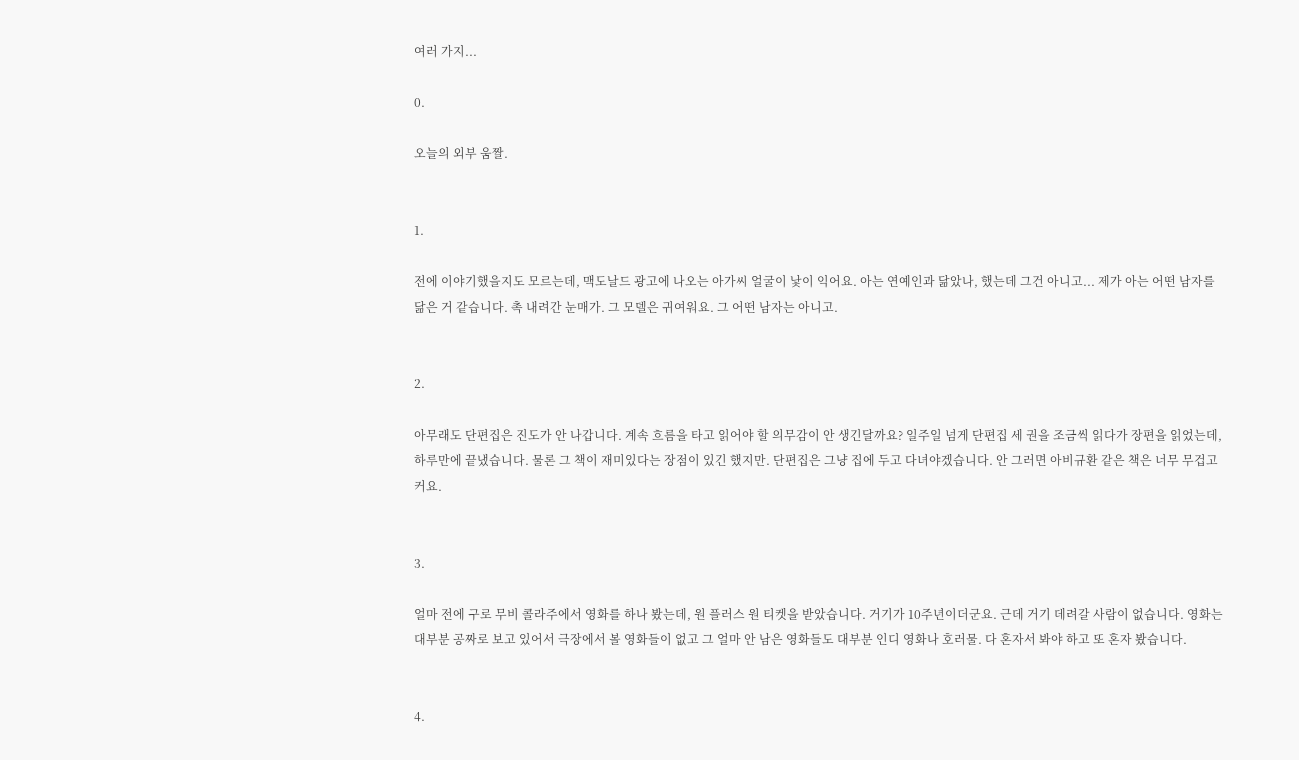여러 가지...

0.

오늘의 외부 움짤.


1.

전에 이야기했을지도 모르는데, 맥도날드 광고에 나오는 아가씨 얼굴이 낯이 익어요. 아는 연예인과 닮았나, 했는데 그건 아니고... 제가 아는 어떤 남자를 닮은 거 같습니다. 촉 내려간 눈매가. 그 모델은 귀여워요. 그 어떤 남자는 아니고.


2.

아무래도 단편집은 진도가 안 나갑니다. 계속 흐름을 타고 읽어야 할 의무감이 안 생긴달까요? 일주일 넘게 단편집 세 권을 조금씩 읽다가 장편을 읽었는데, 하루만에 끝냈습니다. 물론 그 책이 재미있다는 장점이 있긴 했지만. 단편집은 그냥 집에 두고 다녀야겠습니다. 안 그러면 아비규환 같은 책은 너무 무겁고 커요.


3.

얼마 전에 구로 무비 콜라주에서 영화를 하나 봤는데, 원 플러스 원 티켓을 받았습니다. 거기가 10주년이더군요. 근데 거기 데려갈 사람이 없습니다. 영화는 대부분 공짜로 보고 있어서 극장에서 볼 영화들이 없고 그 얼마 안 남은 영화들도 대부분 인디 영화나 호러물. 다 혼자서 봐야 하고 또 혼자 봤습니다.


4.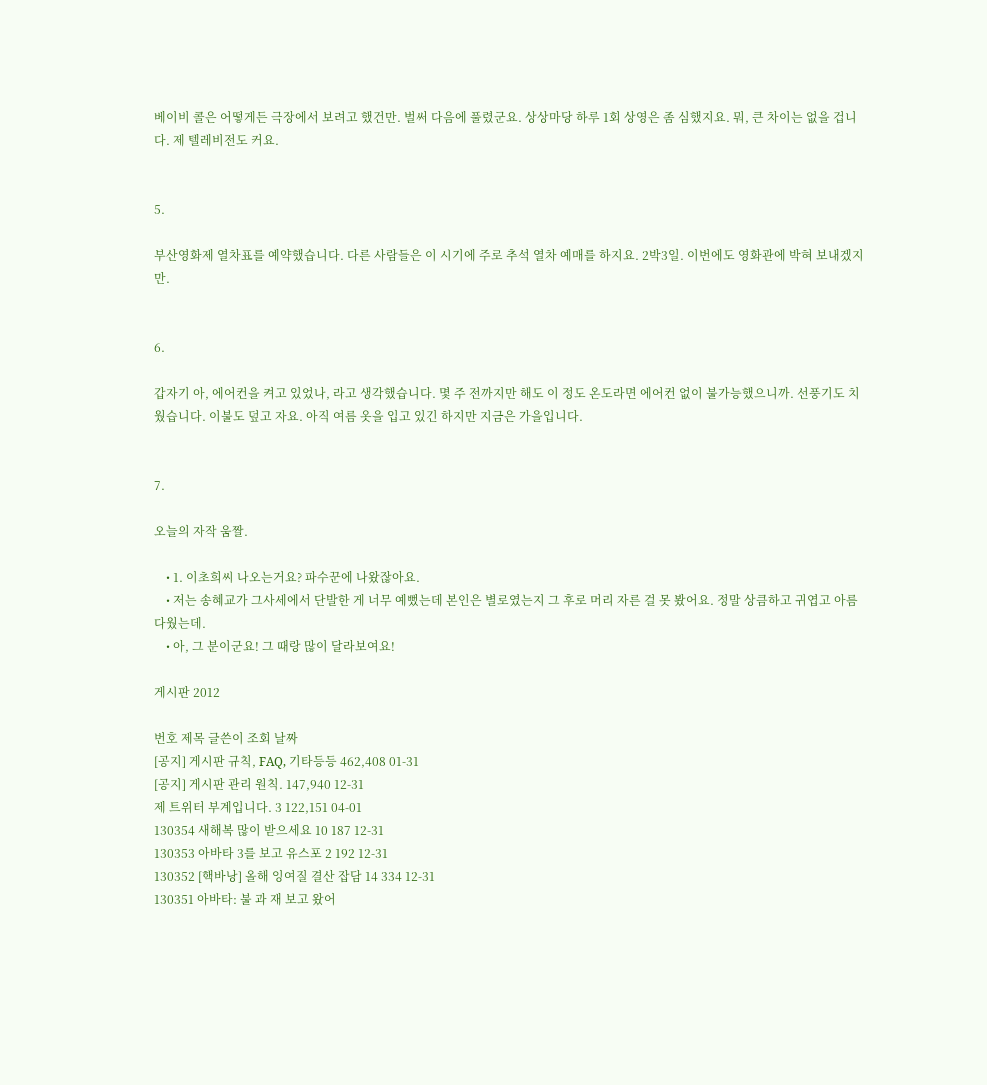베이비 콜은 어떻게든 극장에서 보려고 했건만. 벌써 다음에 풀렸군요. 상상마당 하루 1회 상영은 좀 심했지요. 뭐, 큰 차이는 없을 겁니다. 제 텔레비전도 커요.


5.

부산영화제 열차표를 예약했습니다. 다른 사람들은 이 시기에 주로 추석 열차 예매를 하지요. 2박3일. 이번에도 영화관에 박혀 보내겠지만.


6.

갑자기 아, 에어컨을 켜고 있었나, 라고 생각했습니다. 몇 주 전까지만 해도 이 정도 온도라면 에어컨 없이 불가능했으니까. 선풍기도 치웠습니다. 이불도 덮고 자요. 아직 여름 옷을 입고 있긴 하지만 지금은 가을입니다.


7.

오늘의 자작 움짤.

    • 1. 이초희씨 나오는거요? 파수꾼에 나왔잖아요.
    • 저는 송혜교가 그사세에서 단발한 게 너무 예뻤는데 본인은 별로였는지 그 후로 머리 자른 걸 못 봤어요. 정말 상큼하고 귀엽고 아름다웠는데.
    • 아, 그 분이군요! 그 때랑 많이 달라보여요!

게시판 2012

번호 제목 글쓴이 조회 날짜
[공지] 게시판 규칙, FAQ, 기타등등 462,408 01-31
[공지] 게시판 관리 원칙. 147,940 12-31
제 트위터 부계입니다. 3 122,151 04-01
130354 새해복 많이 받으세요 10 187 12-31
130353 아바타 3를 보고 유스포 2 192 12-31
130352 [핵바낭] 올해 잉여질 결산 잡담 14 334 12-31
130351 아바타: 불 과 재 보고 왔어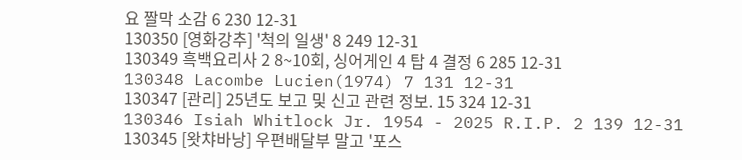요 짤막 소감 6 230 12-31
130350 [영화강추] '척의 일생' 8 249 12-31
130349 흑백요리사 2 8~10회, 싱어게인 4 탑 4 결정 6 285 12-31
130348 Lacombe Lucien(1974) 7 131 12-31
130347 [관리] 25년도 보고 및 신고 관련 정보. 15 324 12-31
130346 Isiah Whitlock Jr. 1954 - 2025 R.I.P. 2 139 12-31
130345 [왓챠바낭] 우편배달부 말고 '포스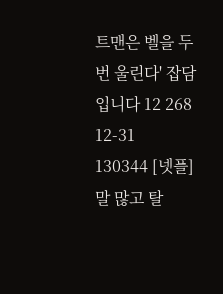트맨은 벨을 두번 울린다' 잡담입니다 12 268 12-31
130344 [넷플] 말 많고 탈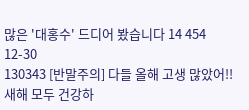많은 '대홍수' 드디어 봤습니다 14 454 12-30
130343 [반말주의] 다들 올해 고생 많았어!! 새해 모두 건강하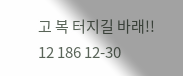고 복 터지길 바래!! 12 186 12-30